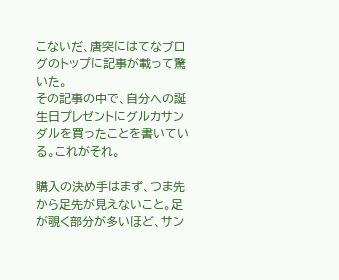こないだ、唐突にはてなブログのトップに記事が載って驚いた。
その記事の中で、自分への誕生日プレゼントにグルカサンダルを買ったことを書いている。これがそれ。

購入の決め手はまず、つま先から足先が見えないこと。足が覗く部分が多いほど、サン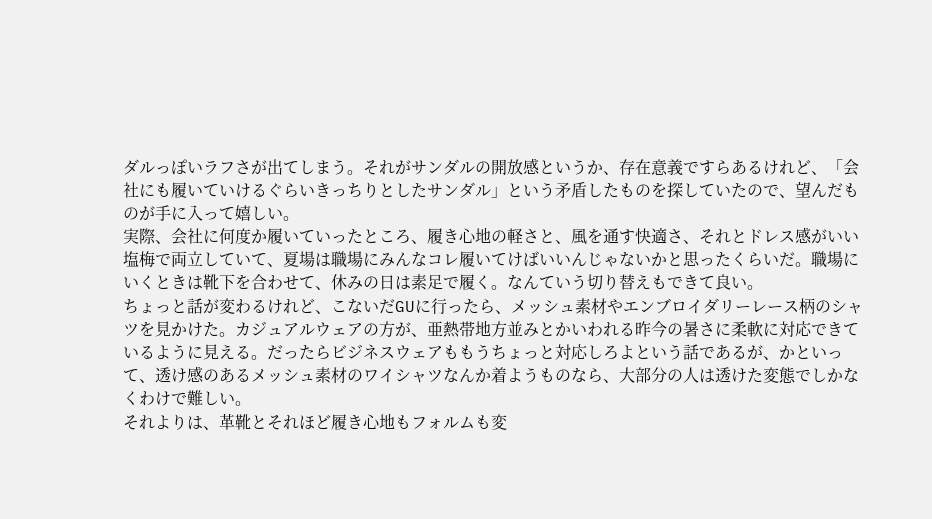ダルっぽいラフさが出てしまう。それがサンダルの開放感というか、存在意義ですらあるけれど、「会社にも履いていけるぐらいきっちりとしたサンダル」という矛盾したものを探していたので、望んだものが手に入って嬉しい。
実際、会社に何度か履いていったところ、履き心地の軽さと、風を通す快適さ、それとドレス感がいい塩梅で両立していて、夏場は職場にみんなコレ履いてけばいいんじゃないかと思ったくらいだ。職場にいくときは靴下を合わせて、休みの日は素足で履く。なんていう切り替えもできて良い。
ちょっと話が変わるけれど、こないだGUに行ったら、メッシュ素材やエンブロイダリーレース柄のシャツを見かけた。カジュアルウェアの方が、亜熱帯地方並みとかいわれる昨今の暑さに柔軟に対応できているように見える。だったらビジネスウェアももうちょっと対応しろよという話であるが、かといって、透け感のあるメッシュ素材のワイシャツなんか着ようものなら、大部分の人は透けた変態でしかなくわけで難しい。
それよりは、革靴とそれほど履き心地もフォルムも変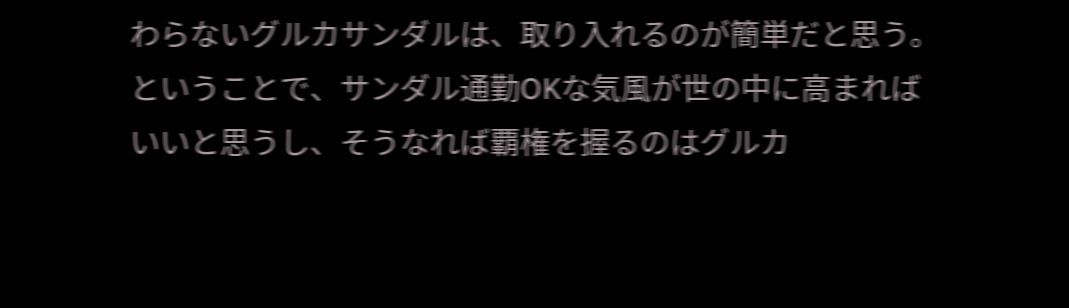わらないグルカサンダルは、取り入れるのが簡単だと思う。ということで、サンダル通勤OKな気風が世の中に高まればいいと思うし、そうなれば覇権を握るのはグルカ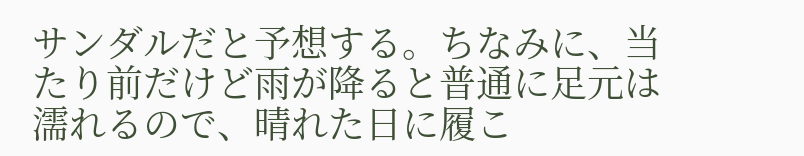サンダルだと予想する。ちなみに、当たり前だけど雨が降ると普通に足元は濡れるので、晴れた日に履こ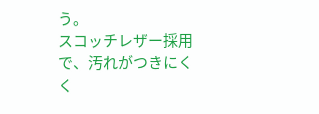う。
スコッチレザー採用で、汚れがつきにくく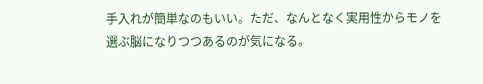手入れが簡単なのもいい。ただ、なんとなく実用性からモノを選ぶ脳になりつつあるのが気になる。